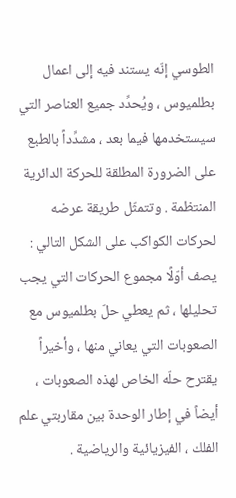الطوسي إنّه يستند فيه إلى اعمال بطلميوس ، ويُحدِّد جميع العناصر التي سيستخدمها فيما بعد ، مشدِّداً بالطبع على الضرورة المطلقة للحركة الدائرية المنتظمة . وتتمثّل طريقة عرضه لحركات الكواكب على الشكل التالي : يصف أوّلًا مجموع الحركات التي يجب تحليلها ، ثم يعطي حلّ بطلميوس مع الصعوبات التي يعاني منها ، وأخيراً يقترح حلّه الخاص لهذه الصعوبات ، أيضاً في إطار الوحدة بين مقاربتي علم الفلك ، الفيزيائية والرياضية .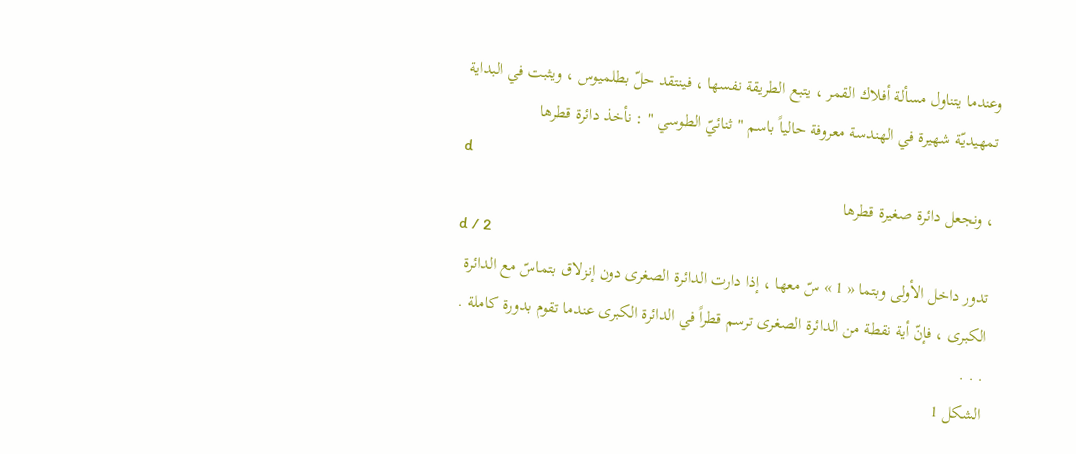وعندما يتناول مسألة أفلاك القمر ، يتبع الطريقة نفسها ، فينتقد حلّ بطلميوس ، ويثبت في البداية تمهيديّة شهيرة في الهندسة معروفة حالياً باسم " ثنائيّ الطوسي " : نأخذ دائرة قطرها
d
، ونجعل دائرة صغيرة قطرها
d / 2
تدور داخل الأولى وبتما « 1 » سّ معها ، إذا دارت الدائرة الصغرى دون إنزلاق بتماسّ مع الدائرة الكبرى ، فإنّ أية نقطة من الدائرة الصغرى ترسم قطراً في الدائرة الكبرى عندما تقوم بدورة كاملة .
. . .
الشكل 1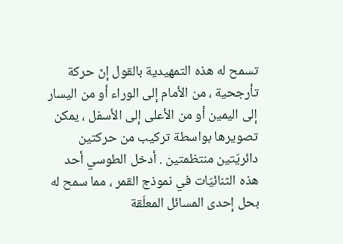تسمح له هذه التمهيدية بالقول إنّ حركة تأرجحية ، من الأمام إلى الوراء أو من اليسار إلى اليمين أو من الأعلى إلى الأسفل ، يمكن تصويرها بواسطة تركيب من حركتين دائريّتين منتظمتين . أدخل الطوسي أحد هذه الثنائيّات في نموذج القمر ، مما سمح له بحل إحدى المسائل المعلّقة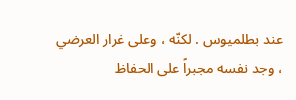عند بطلميوس . لكنّه ، وعلى غرار العرضي ، وجد نفسه مجبراً على الحفاظ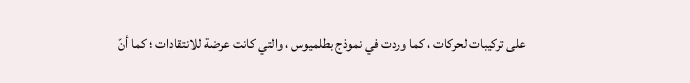على تركيبات لحركات ، كما وردت في نموذج بطلميوس ، والتي كانت عرضة للانتقادات ؛ كما أنّ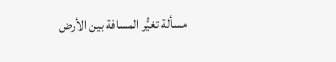مسألة تغيُّر المسافة بين الأرض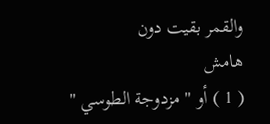والقمر بقيت دون
هامش
( 1 ) أو " مزدوجة الطوسي "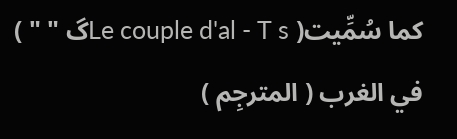كما سُمِّيت( Le couple d'al - T sگ " " ) في الغرب ( المترجِم )